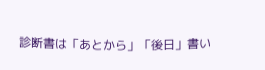診断書は「あとから」「後日」書い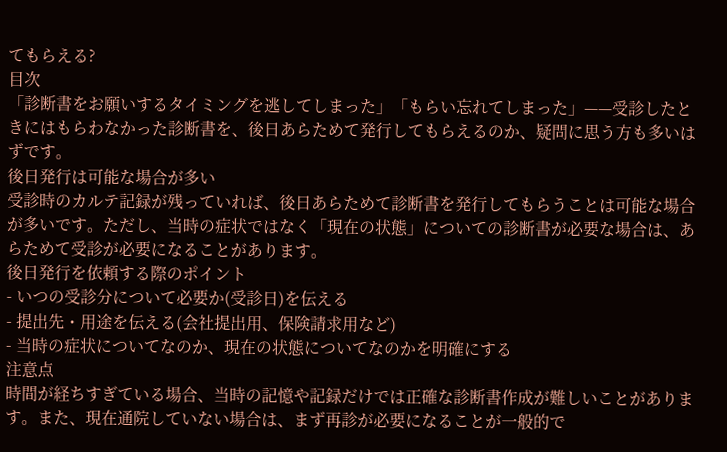てもらえる?
目次
「診断書をお願いするタイミングを逃してしまった」「もらい忘れてしまった」——受診したときにはもらわなかった診断書を、後日あらためて発行してもらえるのか、疑問に思う方も多いはずです。
後日発行は可能な場合が多い
受診時のカルテ記録が残っていれば、後日あらためて診断書を発行してもらうことは可能な場合が多いです。ただし、当時の症状ではなく「現在の状態」についての診断書が必要な場合は、あらためて受診が必要になることがあります。
後日発行を依頼する際のポイント
- いつの受診分について必要か(受診日)を伝える
- 提出先・用途を伝える(会社提出用、保険請求用など)
- 当時の症状についてなのか、現在の状態についてなのかを明確にする
注意点
時間が経ちすぎている場合、当時の記憶や記録だけでは正確な診断書作成が難しいことがあります。また、現在通院していない場合は、まず再診が必要になることが一般的で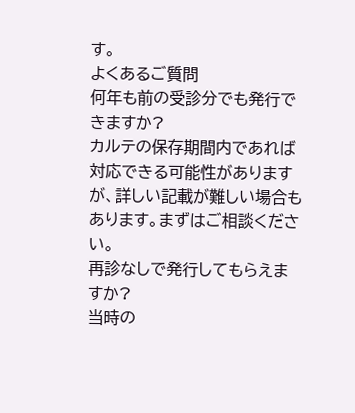す。
よくあるご質問
何年も前の受診分でも発行できますか?
カルテの保存期間内であれば対応できる可能性がありますが、詳しい記載が難しい場合もあります。まずはご相談ください。
再診なしで発行してもらえますか?
当時の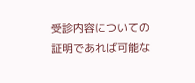受診内容についての証明であれば可能な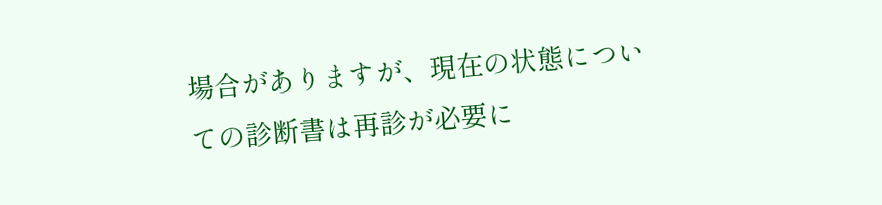場合がありますが、現在の状態についての診断書は再診が必要に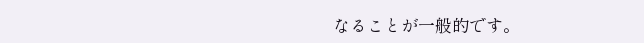なることが一般的です。